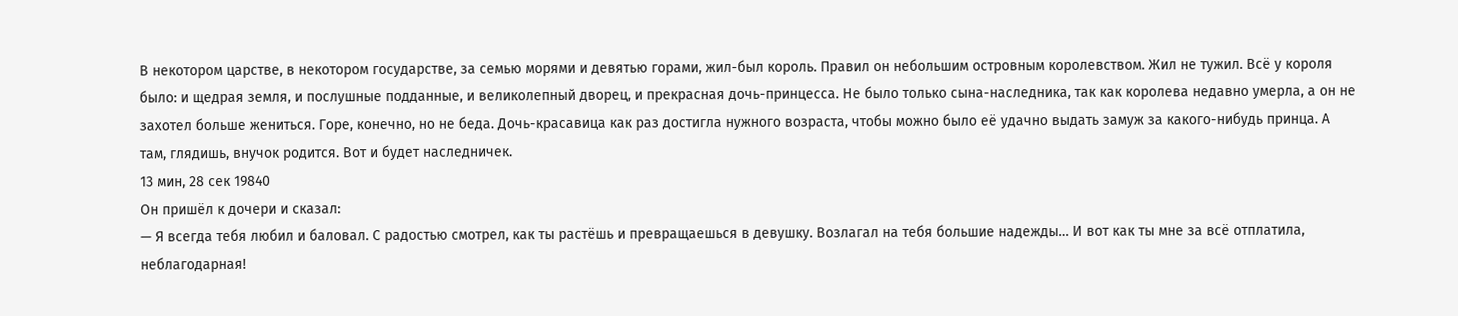В некотором царстве, в некотором государстве, за семью морями и девятью горами, жил-был король. Правил он небольшим островным королевством. Жил не тужил. Всё у короля было: и щедрая земля, и послушные подданные, и великолепный дворец, и прекрасная дочь-принцесса. Не было только сына-наследника, так как королева недавно умерла, а он не захотел больше жениться. Горе, конечно, но не беда. Дочь-красавица как раз достигла нужного возраста, чтобы можно было её удачно выдать замуж за какого-нибудь принца. А там, глядишь, внучок родится. Вот и будет наследничек.
13 мин, 28 сек 19840
Он пришёл к дочери и сказал:
— Я всегда тебя любил и баловал. С радостью смотрел, как ты растёшь и превращаешься в девушку. Возлагал на тебя большие надежды… И вот как ты мне за всё отплатила, неблагодарная!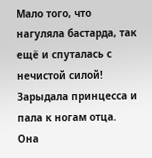Мало того, что нагуляла бастарда, так ещё и спуталась с нечистой силой!
Зарыдала принцесса и пала к ногам отца. Она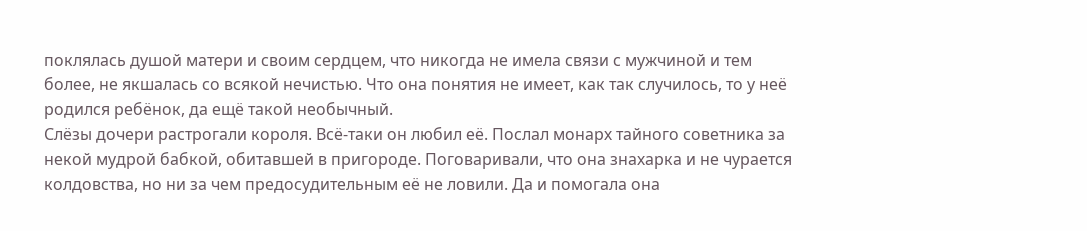поклялась душой матери и своим сердцем, что никогда не имела связи с мужчиной и тем более, не якшалась со всякой нечистью. Что она понятия не имеет, как так случилось, то у неё родился ребёнок, да ещё такой необычный.
Слёзы дочери растрогали короля. Всё-таки он любил её. Послал монарх тайного советника за некой мудрой бабкой, обитавшей в пригороде. Поговаривали, что она знахарка и не чурается колдовства, но ни за чем предосудительным её не ловили. Да и помогала она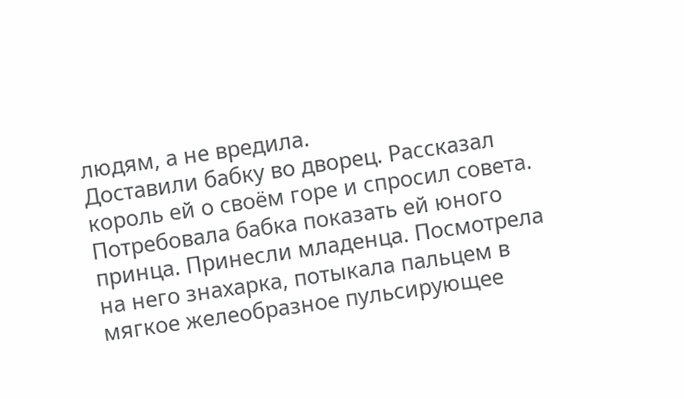людям, а не вредила.
Доставили бабку во дворец. Рассказал король ей о своём горе и спросил совета. Потребовала бабка показать ей юного принца. Принесли младенца. Посмотрела на него знахарка, потыкала пальцем в мягкое желеобразное пульсирующее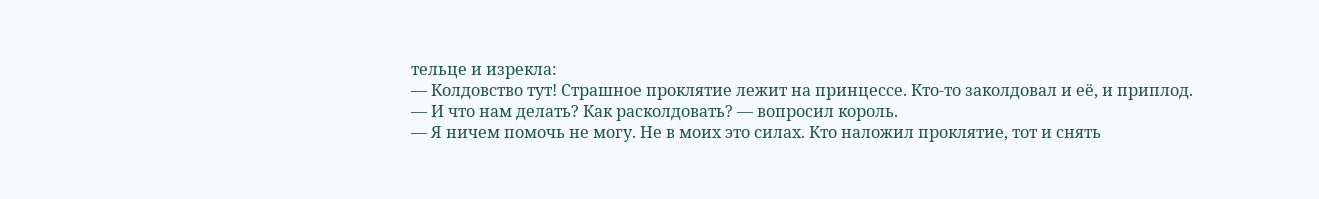тельце и изрекла:
— Колдовство тут! Страшное проклятие лежит на принцессе. Кто-то заколдовал и её, и приплод.
— И что нам делать? Как расколдовать? — вопросил король.
— Я ничем помочь не могу. Не в моих это силах. Кто наложил проклятие, тот и снять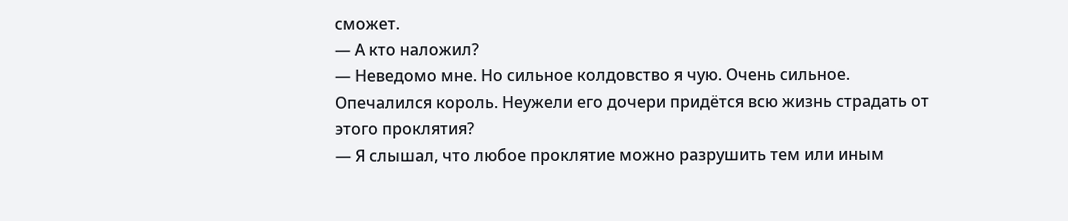сможет.
— А кто наложил?
— Неведомо мне. Но сильное колдовство я чую. Очень сильное.
Опечалился король. Неужели его дочери придётся всю жизнь страдать от этого проклятия?
— Я слышал, что любое проклятие можно разрушить тем или иным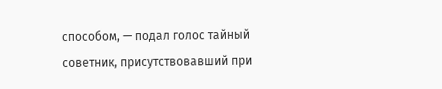способом, — подал голос тайный советник, присутствовавший при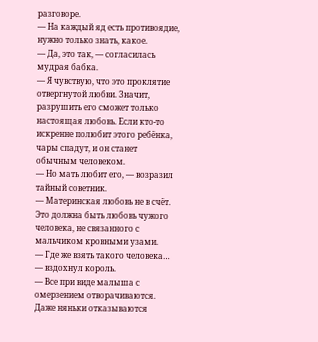разговоре.
— На каждый яд есть противоядие, нужно только знать, какое.
— Да, это так, — согласилась мудрая бабка.
— Я чувствую, что это проклятие отвергнутой любви. Значит, разрушить его сможет только настоящая любовь. Если кто-то искренне полюбит этого ребёнка, чары спадут, и он станет обычным человеком.
— Но мать любит его, — возразил тайный советник.
— Материнская любовь не в счёт. Это должна быть любовь чужого человека, не связанного с мальчиком кровными узами.
— Где же взять такого человека… — вздохнул король.
— Все при виде малыша с омерзением отворачиваются. Даже няньки отказываются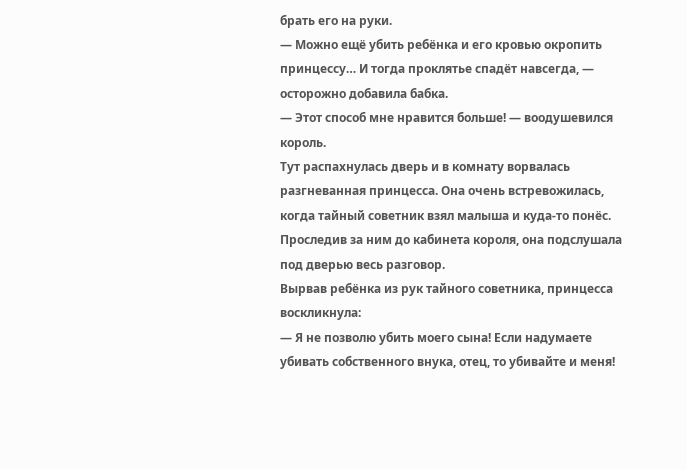брать его на руки.
— Можно ещё убить ребёнка и его кровью окропить принцессу… И тогда проклятье спадёт навсегда, — осторожно добавила бабка.
— Этот способ мне нравится больше! — воодушевился король.
Тут распахнулась дверь и в комнату ворвалась разгневанная принцесса. Она очень встревожилась, когда тайный советник взял малыша и куда-то понёс. Проследив за ним до кабинета короля, она подслушала под дверью весь разговор.
Вырвав ребёнка из рук тайного советника, принцесса воскликнула:
— Я не позволю убить моего сына! Если надумаете убивать собственного внука, отец, то убивайте и меня!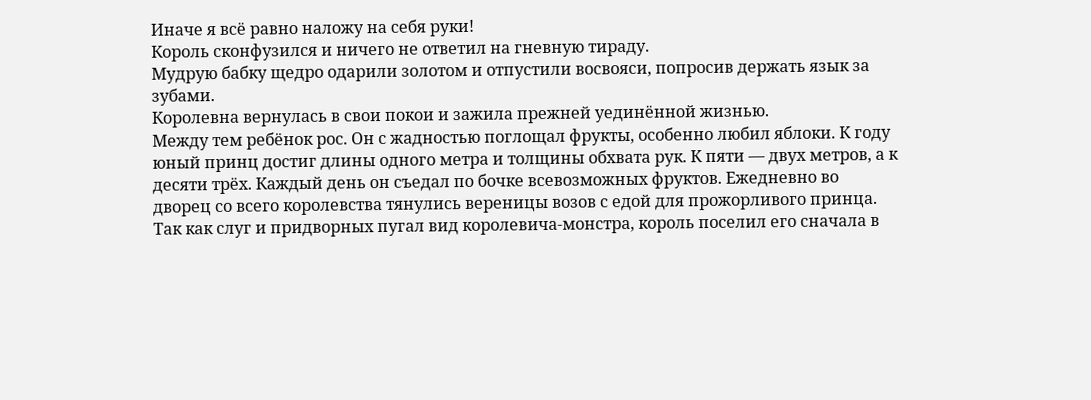Иначе я всё равно наложу на себя руки!
Король сконфузился и ничего не ответил на гневную тираду.
Мудрую бабку щедро одарили золотом и отпустили восвояси, попросив держать язык за зубами.
Королевна вернулась в свои покои и зажила прежней уединённой жизнью.
Между тем ребёнок рос. Он с жадностью поглощал фрукты, особенно любил яблоки. К году юный принц достиг длины одного метра и толщины обхвата рук. К пяти — двух метров, а к десяти трёх. Каждый день он съедал по бочке всевозможных фруктов. Ежедневно во дворец со всего королевства тянулись вереницы возов с едой для прожорливого принца. Так как слуг и придворных пугал вид королевича-монстра, король поселил его сначала в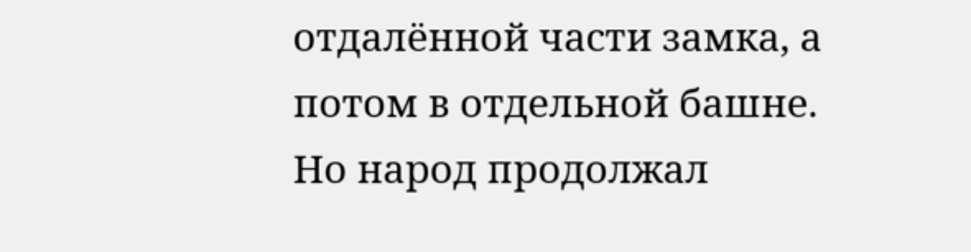отдалённой части замка, а потом в отдельной башне. Но народ продолжал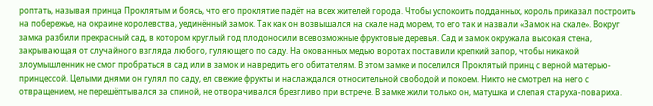роптать, называя принца Проклятым и боясь, что его проклятие падёт на всех жителей города. Чтобы успокоить подданных, король приказал построить на побережье, на окраине королевства, уединённый замок. Так как он возвышался на скале над морем, то его так и назвали «Замок на скале». Вокруг замка разбили прекрасный сад, в котором круглый год плодоносили всевозможные фруктовые деревья. Сад и замок окружала высокая стена, закрывающая от случайного взгляда любого, гуляющего по саду. На окованных медью воротах поставили крепкий запор, чтобы никакой злоумышленник не смог пробраться в сад или в замок и навредить его обитателям. В этом замке и поселился Проклятый принц с верной матерью-принцессой. Целыми днями он гулял по саду, ел свежие фрукты и наслаждался относительной свободой и покоем. Никто не смотрел на него с отвращением, не перешёптывался за спиной, не отворачивался брезгливо при встрече. В замке жили только он, матушка и слепая старуха-повариха.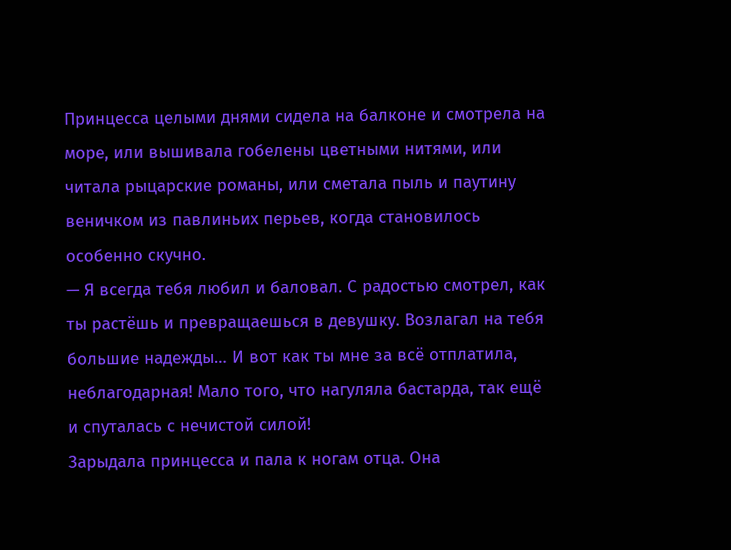Принцесса целыми днями сидела на балконе и смотрела на море, или вышивала гобелены цветными нитями, или читала рыцарские романы, или сметала пыль и паутину веничком из павлиньих перьев, когда становилось особенно скучно.
— Я всегда тебя любил и баловал. С радостью смотрел, как ты растёшь и превращаешься в девушку. Возлагал на тебя большие надежды… И вот как ты мне за всё отплатила, неблагодарная! Мало того, что нагуляла бастарда, так ещё и спуталась с нечистой силой!
Зарыдала принцесса и пала к ногам отца. Она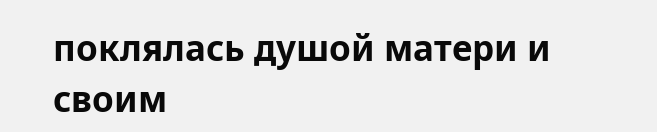поклялась душой матери и своим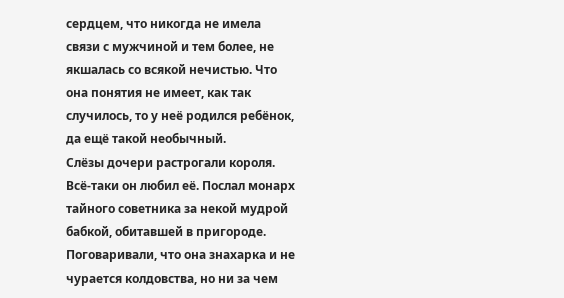сердцем, что никогда не имела связи с мужчиной и тем более, не якшалась со всякой нечистью. Что она понятия не имеет, как так случилось, то у неё родился ребёнок, да ещё такой необычный.
Слёзы дочери растрогали короля. Всё-таки он любил её. Послал монарх тайного советника за некой мудрой бабкой, обитавшей в пригороде. Поговаривали, что она знахарка и не чурается колдовства, но ни за чем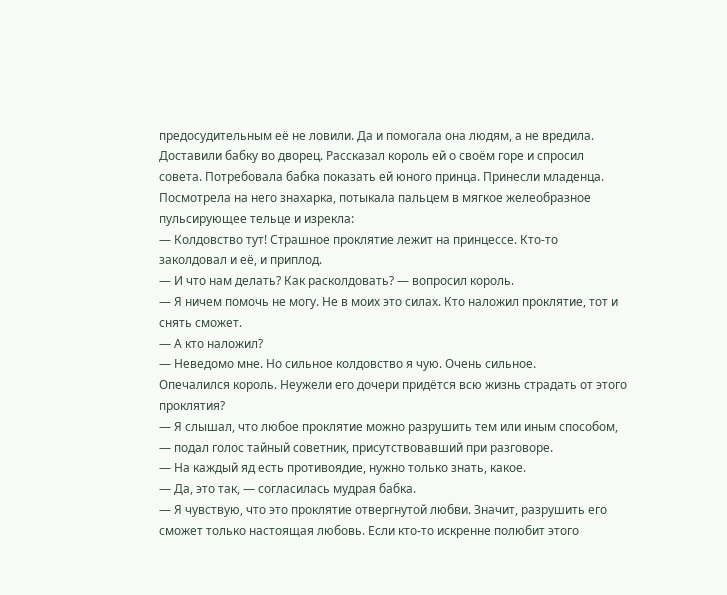предосудительным её не ловили. Да и помогала она людям, а не вредила.
Доставили бабку во дворец. Рассказал король ей о своём горе и спросил совета. Потребовала бабка показать ей юного принца. Принесли младенца. Посмотрела на него знахарка, потыкала пальцем в мягкое желеобразное пульсирующее тельце и изрекла:
— Колдовство тут! Страшное проклятие лежит на принцессе. Кто-то заколдовал и её, и приплод.
— И что нам делать? Как расколдовать? — вопросил король.
— Я ничем помочь не могу. Не в моих это силах. Кто наложил проклятие, тот и снять сможет.
— А кто наложил?
— Неведомо мне. Но сильное колдовство я чую. Очень сильное.
Опечалился король. Неужели его дочери придётся всю жизнь страдать от этого проклятия?
— Я слышал, что любое проклятие можно разрушить тем или иным способом, — подал голос тайный советник, присутствовавший при разговоре.
— На каждый яд есть противоядие, нужно только знать, какое.
— Да, это так, — согласилась мудрая бабка.
— Я чувствую, что это проклятие отвергнутой любви. Значит, разрушить его сможет только настоящая любовь. Если кто-то искренне полюбит этого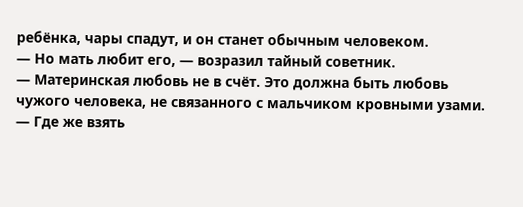ребёнка, чары спадут, и он станет обычным человеком.
— Но мать любит его, — возразил тайный советник.
— Материнская любовь не в счёт. Это должна быть любовь чужого человека, не связанного с мальчиком кровными узами.
— Где же взять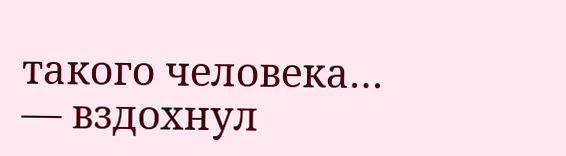такого человека… — вздохнул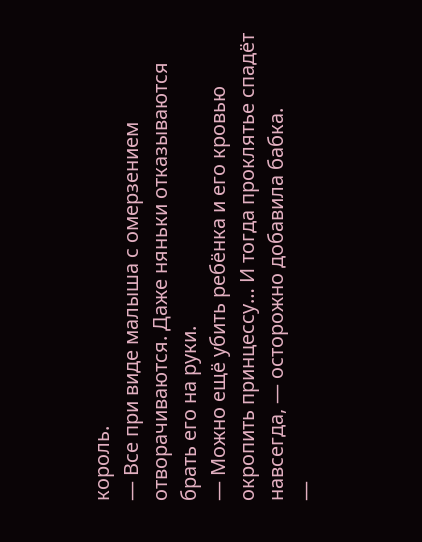король.
— Все при виде малыша с омерзением отворачиваются. Даже няньки отказываются брать его на руки.
— Можно ещё убить ребёнка и его кровью окропить принцессу… И тогда проклятье спадёт навсегда, — осторожно добавила бабка.
—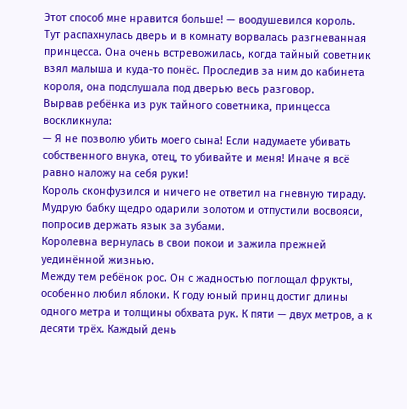Этот способ мне нравится больше! — воодушевился король.
Тут распахнулась дверь и в комнату ворвалась разгневанная принцесса. Она очень встревожилась, когда тайный советник взял малыша и куда-то понёс. Проследив за ним до кабинета короля, она подслушала под дверью весь разговор.
Вырвав ребёнка из рук тайного советника, принцесса воскликнула:
— Я не позволю убить моего сына! Если надумаете убивать собственного внука, отец, то убивайте и меня! Иначе я всё равно наложу на себя руки!
Король сконфузился и ничего не ответил на гневную тираду.
Мудрую бабку щедро одарили золотом и отпустили восвояси, попросив держать язык за зубами.
Королевна вернулась в свои покои и зажила прежней уединённой жизнью.
Между тем ребёнок рос. Он с жадностью поглощал фрукты, особенно любил яблоки. К году юный принц достиг длины одного метра и толщины обхвата рук. К пяти — двух метров, а к десяти трёх. Каждый день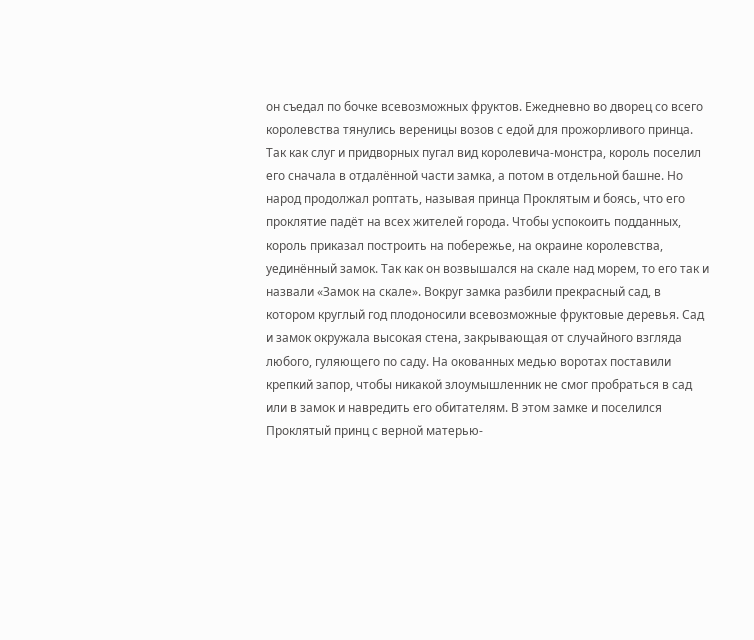он съедал по бочке всевозможных фруктов. Ежедневно во дворец со всего королевства тянулись вереницы возов с едой для прожорливого принца. Так как слуг и придворных пугал вид королевича-монстра, король поселил его сначала в отдалённой части замка, а потом в отдельной башне. Но народ продолжал роптать, называя принца Проклятым и боясь, что его проклятие падёт на всех жителей города. Чтобы успокоить подданных, король приказал построить на побережье, на окраине королевства, уединённый замок. Так как он возвышался на скале над морем, то его так и назвали «Замок на скале». Вокруг замка разбили прекрасный сад, в котором круглый год плодоносили всевозможные фруктовые деревья. Сад и замок окружала высокая стена, закрывающая от случайного взгляда любого, гуляющего по саду. На окованных медью воротах поставили крепкий запор, чтобы никакой злоумышленник не смог пробраться в сад или в замок и навредить его обитателям. В этом замке и поселился Проклятый принц с верной матерью-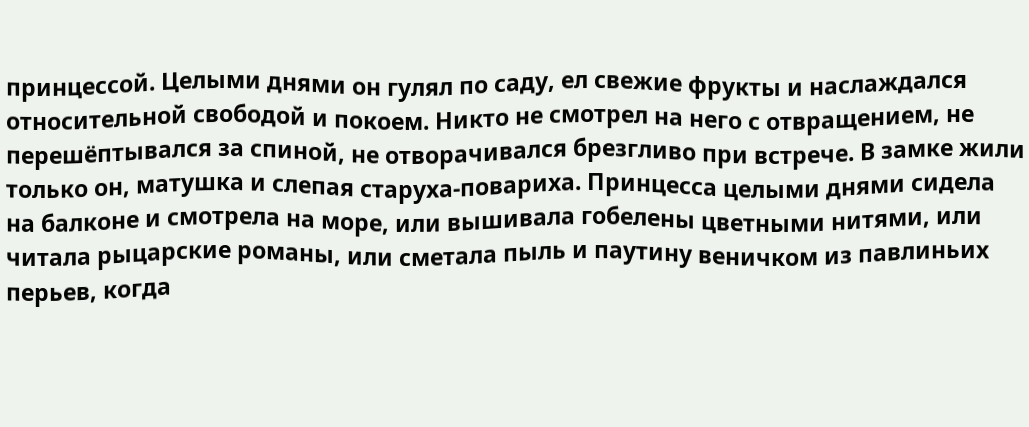принцессой. Целыми днями он гулял по саду, ел свежие фрукты и наслаждался относительной свободой и покоем. Никто не смотрел на него с отвращением, не перешёптывался за спиной, не отворачивался брезгливо при встрече. В замке жили только он, матушка и слепая старуха-повариха. Принцесса целыми днями сидела на балконе и смотрела на море, или вышивала гобелены цветными нитями, или читала рыцарские романы, или сметала пыль и паутину веничком из павлиньих перьев, когда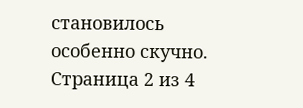становилось особенно скучно.
Страница 2 из 4